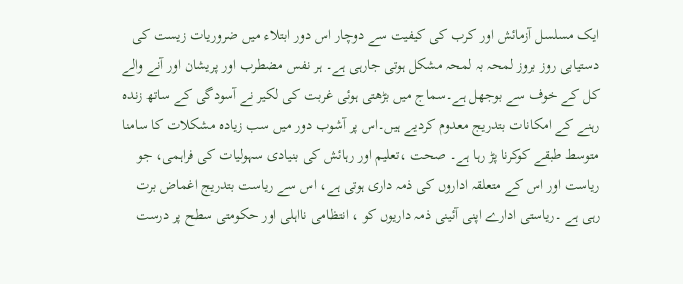ایک مسلسل آزمائش اور کرب کی کیفیت سے دوچار اس دور ابتلاء میں ضروریات زیست کی دستیابی روز بروز لمحہ بہ لمحہ مشکل ہوتی جارہی ہے۔ ہر نفس مضطرب اور پریشان اور آنے والے کل کے خوف سے بوجھل ہے۔سماج میں بڑھتی ہوئی غربت کی لکیر نے آسودگی کے ساتھ زندہ رہنے کے امکانات بتدریج معدوم کردیے ہیں۔اس پر آشوب دور میں سب زیادہ مشکلات کا سامنا متوسط طبقے کوکرنا پڑ رہا ہے۔ صحت ،تعلیم اور رہائش کی بنیادی سہولیات کی فراہمی، جو ریاست اور اس کے متعلقہ اداروں کی ذمہ داری ہوتی ہے، اس سے ریاست بتدریج اغماض برت رہی ہے ۔ریاستی ادارے اپنی آئینی ذمہ داریوں کو ، انتظامی نااہلی اور حکومتی سطح پر درست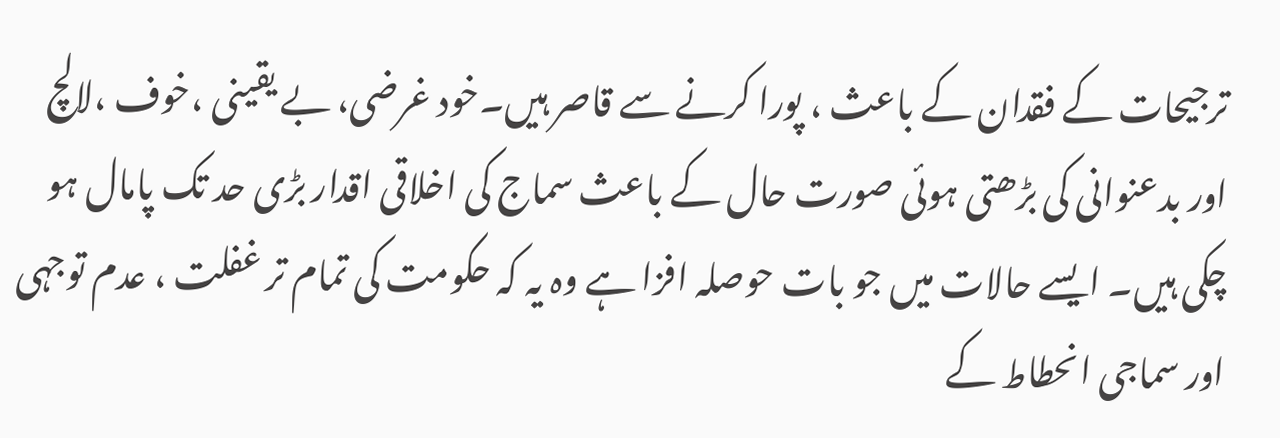ترجیحات کے فقدان کے باعث ، پورا کرنے سے قاصر ہیں۔خود غرضی، بے یقینی ،خوف ،لالچ اور بدعنوانی کی بڑھتی ہوئی صورت حال کے باعث سماج کی اخلاقی اقدار بڑی حد تک پامال ہو چکی ہیں۔ ایسے حالات میں جو بات حوصلہ افزا ہے وہ یہ کہ حکومت کی تمام تر غفلت ، عدم توجہی اور سماجی انحطاط کے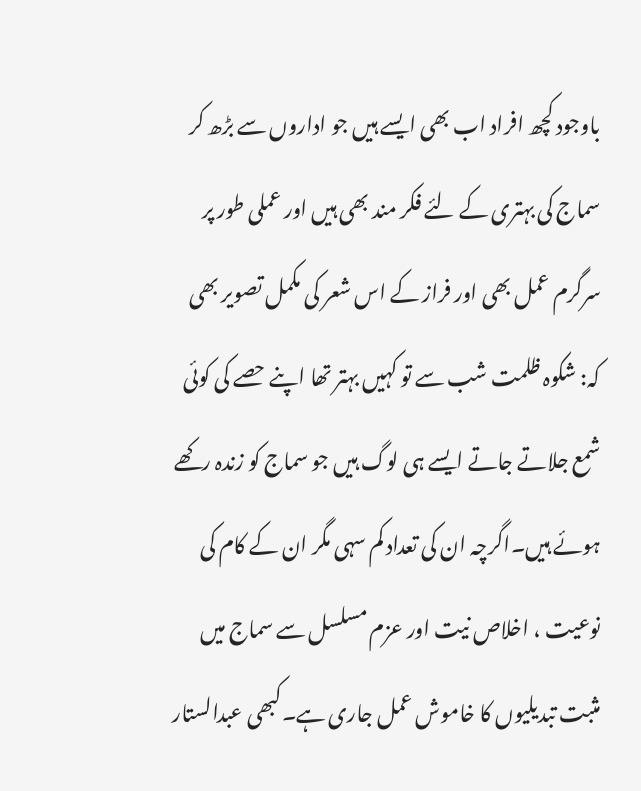باوجود کچھ افراد اب بھی ایسے ہیں جو اداروں سے بڑھ کر سماج کی بہتری کے لئے فکر مند بھی ہیں اور عملی طور پر سرگرم عمل بھی اور فراز کے اس شعر کی مکمل تصویر بھی کہ: شکوہ ظلمت شب سے تو کہیں بہتر تھا اپنے حصے کی کوئی شمع جلاتے جاتے ایسے ہی لوگ ہیں جو سماج کو زندہ رکھے ہوئے ہیں۔اگرچہ ان کی تعداد کم سہی مگر ان کے کام کی نوعیت ، اخلاص نیت اور عزم مسلسل سے سماج میں مثبت تبدیلیوں کا خاموش عمل جاری ہے۔کبھی عبدالستار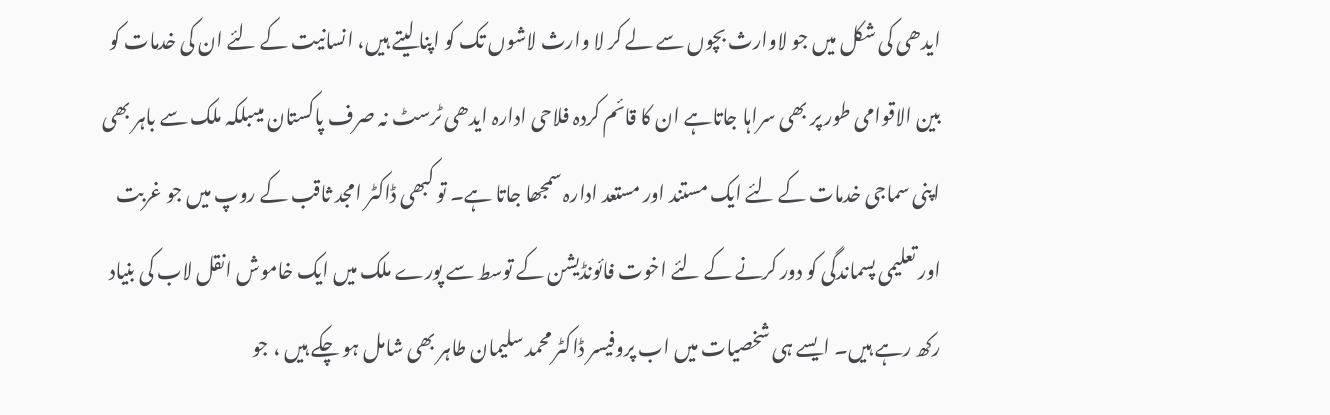ایدھی کی شکل میں جو لاوارث بچوں سے لے کر لا وارث لاشوں تک کو اپنا لیتے ہیں، انسانیت کے لئے ان کی خدمات کو بین الاقوامی طور پر بھی سراہا جاتاہے ان کا قائم کردہ فلاحی ادارہ ایدھی ٹرسٹ نہ صرف پاکستان میںبلکہ ملک سے باہر بھی اپنی سماجی خدمات کے لئے ایک مستند اور مستعد ادارہ سمجھا جاتا ہے۔ تو کبھی ڈاکٹر امجد ثاقب کے روپ میں جو غربت اور تعلیمی پسماندگی کو دور کرنے کے لئے اخوت فائونڈیشن کے توسط سے پورے ملک میں ایک خاموش انقل لاب کی بنیاد رکھ رہے ہیں۔ ایسے ہی شخصیات میں اب پروفیسر ڈاکٹر محمد سلیمان طاہر بھی شامل ہو چکے ہیں ، جو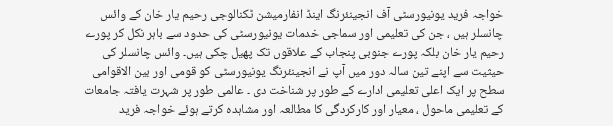خواجہ فرید یونیورسٹی آف انجینئرنگ اینڈ انفارمیشن ٹکنالوجی رحیم یار خان کے وائس چانسلر ہیں ، جن کی تعلیمی اور سماجی خدمات یونیورسٹی کی حدود سے باہر نکل کر پورے رحیم یار خان بلکہ پورے جنوبی پنجاب کے علاقوں تک پھیل چکی ہیں۔ وائس چانسلر کی حیثیت سے اپنے تین سالہ دور میں آپ نے انجینئرنگ یونیورسٹی کو قومی اور بین الاقوامی سطح پر ایک اعلی تعلیمی ادارے کے طور پر شناخت دی ۔ عالمی طور پر شہرت یافتہ جامعات کے تعلیمی ماحول ، معیار اور کارکردگی کا مطالعہ اور مشاہدہ کرتے ہوئے خواجہ فرید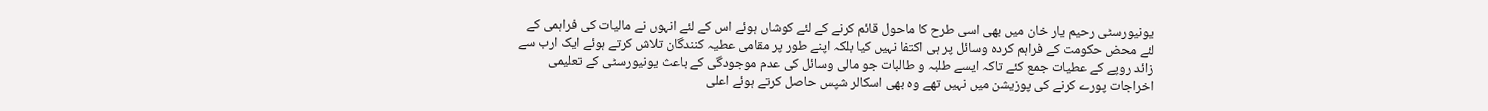یونیورسٹی رحیم یار خان میں بھی اسی طرح کا ماحول قائم کرنے کے لئے کوشاں ہوئے اس کے لئے انہوں نے مالیات کی فراہمی کے لئے محض حکومت کے فراہم کردہ وسائل پر ہی اکتفا نہیں کیا بلکہ اپنے طور پر مقامی عطیہ کنندگان تلاش کرتے ہوئے ایک ارب سے زائد روپے کے عطیات جمع کئے تاکہ ایسے طلبہ و طالبات جو مالی وسائل کی عدم موجودگی کے باعث یونیورسٹی کے تعلیمی اخراجات پورے کرنے کی پوزیشن میں نہیں تھے وہ بھی اسکالر شپس حاصل کرتے ہوئے اعلی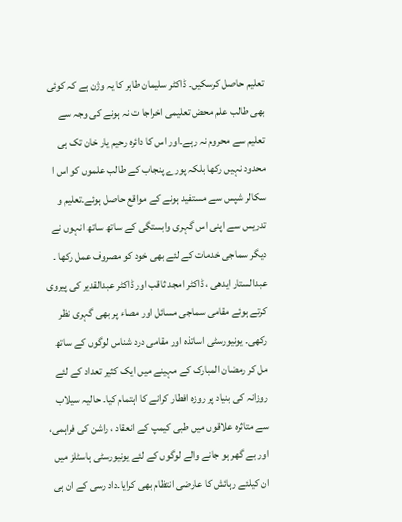تعلیم حاصل کرسکیں۔ ڈاکٹر سلیمان طاہر کا یہ وژن ہے کہ کوئی بھی طالب علم محض تعلیمی اخراجا ت نہ ہونے کی وجہ سے تعلیم سے محروم نہ رہے۔اور اس کا دائرہ رحیم یار خان تک ہی محدود نہیں رکھا بلکہ پورے پنجاب کے طالب علموں کو اس ا سکالر شپس سے مستفید ہونے کے مواقع حاصل ہوئے۔تعلیم و تدریس سے اپنی اس گہری وابستگی کے ساتھ ساتھ انہوں نے دیگر سماجی خدمات کے لئے بھی خود کو مصروف عمل رکھا ۔ عبدالستار ایدھی ، ڈاکٹر امجد ثاقب اور ڈاکٹر عبدالقدیر کی پیروی کرتے ہوئے مقامی سماجی مسائل اور مصاء پر بھی گہری نظر رکھی۔ یونیورسٹی اساتذہ اور مقامی درد شناس لوگوں کے ساتھ مل کر رمضان المبارک کے مہینے میں ایک کثیر تعداد کے لئے روزانہ کی بنیاد پر روزہ افطار کرانے کا اہتمام کیا۔ حالیہ سیلاب سے متاثرہ علاقوں میں طبی کیمپ کے انعقاد ، راشن کی فراہمی، اور بے گھر ہو جانے والے لوگوں کے لئے یونیورسٹی ہاسٹلز میں ان کیلئے رہائش کا عارضی انتظام بھی کرایا۔داد رسی کے ان ہی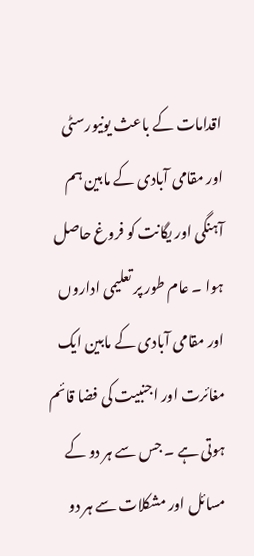اقدامات کے باعث یونیورسٹی اور مقامی آبادی کے مابین ہم آہنگی اور یگانت کو فروغ حاصل ہوا ۔ عام طور پر تعلیمی اداروں اور مقامی آبادی کے مابین ایک مغائرت اور اجنبیت کی فضا قائم ہوتی ہے ۔ جس سے ہر دو کے مسائل اور مشکلات سے ہر دو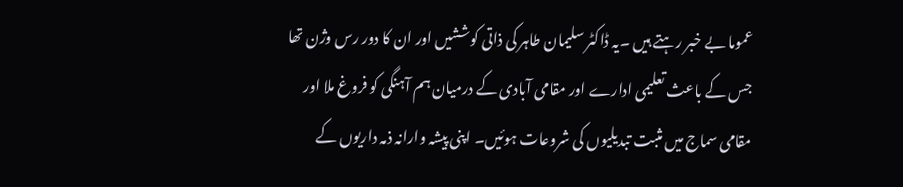عموما بے خبر رہتے ہیں ۔یہ ڈاکٹر سلیمان طاہر کی ذاتی کوششیں اور ان کا دور رس وژن تھا جس کے باعث تعلیمی ادارے اور مقامی آبادی کے درمیان ہم آہنگی کو فروغ ملا اور مقامی سماج میں مثبت تبدیلیوں کی شروعات ہوئیں۔ اپنی پیشہ وارانہ ذمہ داریوں کے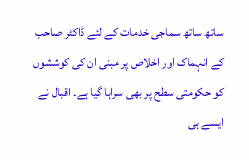ساتھ ساتھ سماجی خدمات کے لئے ڈاکٹر صاحب کے انہماک اور اخلاص پر مبنی ان کی کوششوں کو حکومتی سطح پر بھی سراہا گیا ہے۔ اقبال نے ایسے ہی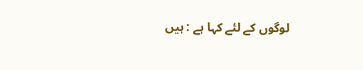لوگوں کے لئے کہا ہے : ہیں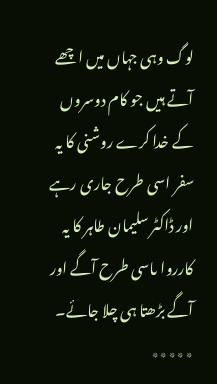لوگ وہی جہاں میں اچھے آتے ہیں جو کام دوسروں کے خدا کرے روشنی کا یہ سفر اسی طرح جاری رہے اور ڈاکٹر سلیمان طاہر کا یہ کارروا ںاسی طرح آگے اور آگے بڑھتا ہی چلا جائے۔ ٭٭٭٭٭